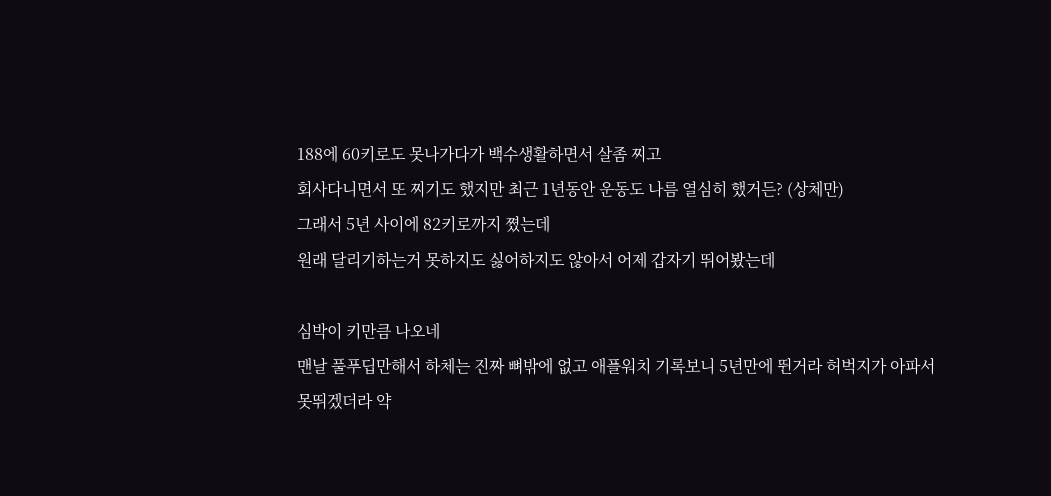188에 60키로도 못나가다가 백수생활하면서 살좀 찌고
회사다니면서 또 찌기도 했지만 최근 1년동안 운동도 나름 열심히 했거든? (상체만)
그래서 5년 사이에 82키로까지 쪘는데
원래 달리기하는거 못하지도 싫어하지도 않아서 어제 갑자기 뛰어봤는데

심박이 키만큼 나오네
맨날 풀푸딥만해서 하체는 진짜 뼈밖에 없고 애플워치 기록보니 5년만에 뛴거라 허벅지가 아파서 못뛰겠더라 약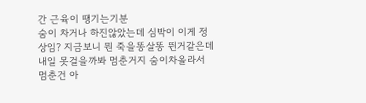간 근육이 땡기는기분
숨이 차거나 하진않았는데 심박이 이게 정상임? 지금보니 뭔 죽을똥살똥 뛴거같은데 내일 못걸을까봐 멈춘거지 숨이차올라서 멈춘건 아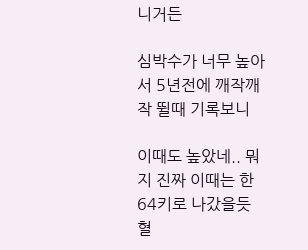니거든

심박수가 너무 높아서 5년전에 깨작깨작 뛸때 기록보니

이때도 높았네.. 뭐지 진짜 이때는 한 64키로 나갔을듯
혈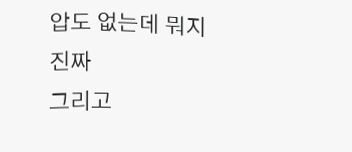압도 없는데 뭐지 진짜
그리고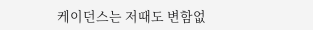케이던스는 저때도 변함없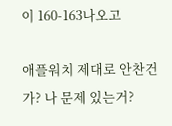이 160-163나오고

애플워치 제대로 안찬건가? 나 문제 있는거?